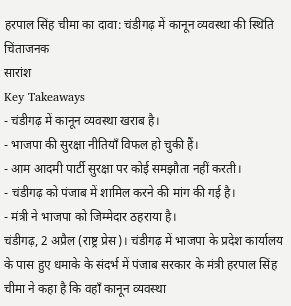हरपाल सिंह चीमा का दावा: चंडीगढ़ में कानून व्यवस्था की स्थिति चिंताजनक
सारांश
Key Takeaways
- चंडीगढ़ में कानून व्यवस्था खराब है।
- भाजपा की सुरक्षा नीतियाँ विफल हो चुकी हैं।
- आम आदमी पार्टी सुरक्षा पर कोई समझौता नहीं करती।
- चंडीगढ़ को पंजाब में शामिल करने की मांग की गई है।
- मंत्री ने भाजपा को जिम्मेदार ठहराया है।
चंडीगढ़, 2 अप्रैल (राष्ट्र प्रेस)। चंडीगढ़ में भाजपा के प्रदेश कार्यालय के पास हुए धमाके के संदर्भ में पंजाब सरकार के मंत्री हरपाल सिंह चीमा ने कहा है कि वहाँ कानून व्यवस्था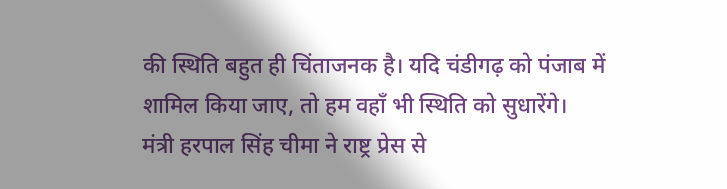की स्थिति बहुत ही चिंताजनक है। यदि चंडीगढ़ को पंजाब में शामिल किया जाए, तो हम वहाँ भी स्थिति को सुधारेंगे।
मंत्री हरपाल सिंह चीमा ने राष्ट्र प्रेस से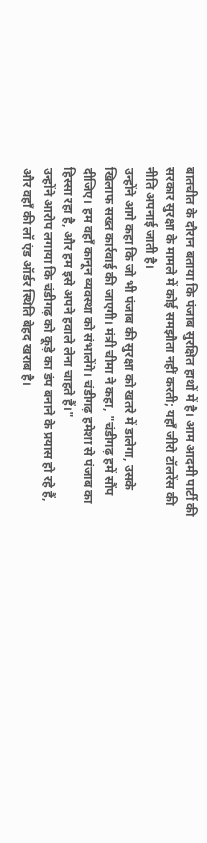बातचीत के दौरान बताया कि पंजाब सुरक्षित हाथों में है। आम आदमी पार्टी की सरकार सुरक्षा के मामले में कोई समझौता नहीं करती; यहाँ जीरो टॉलरेंस की नीति अपनाई जाती है।
उन्होंने आगे कहा कि जो भी पंजाब की सुरक्षा को खतरे में डालेगा, उसके खिलाफ सख्त कार्रवाई की जाएगी। मंत्री चीमा ने कहा, "चंडीगढ़ हमें सौंप दीजिए। हम वहाँ कानून व्यवस्था को संभालेंगे। चंडीगढ़ हमेशा से पंजाब का हिस्सा रहा है, और हम इसे अपने हवाले लेना चाहते हैं।"
उन्होंने आरोप लगाया कि चंडीगढ़ को कूड़े का डंप बनाने के प्रयास हो रहे हैं, और वहाँ की लॉ एंड ऑर्डर स्थिति बेहद खराब है।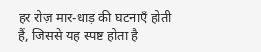हर रोज़ मार-धाड़ की घटनाएँ होती हैं, जिससे यह स्पष्ट होता है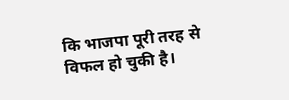कि भाजपा पूरी तरह से विफल हो चुकी है।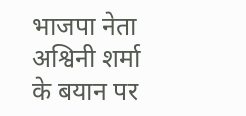भाजपा नेता अश्विनी शर्मा के बयान पर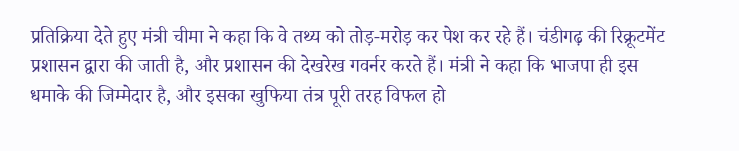प्रतिक्रिया देते हुए मंत्री चीमा ने कहा कि वे तथ्य को तोड़-मरोड़ कर पेश कर रहे हैं। चंडीगढ़ की रिक्रूटमेंट प्रशासन द्वारा की जाती है, और प्रशासन की देखरेख गवर्नर करते हैं। मंत्री ने कहा कि भाजपा ही इस धमाके की जिम्मेदार है, और इसका खुफिया तंत्र पूरी तरह विफल हो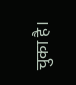चुका है।